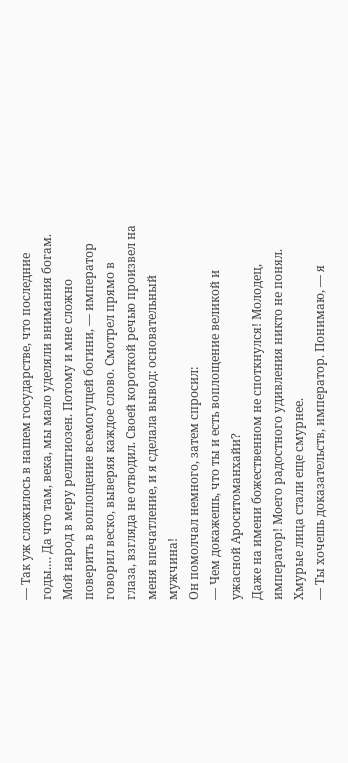— Так уж сложилось в нашем государстве, что последние годы.… Да что там, века, мы мало уделяли внимания богам. Мой народ в меру религиозен. Потому и мне сложно поверить в воплощение всемогущей богини, — император говорил веско, выверяя каждое слово. Смотрел прямо в глаза, взгляда не отводил. Своей короткой речью произвел на меня впечатление, и я сделала вывод: основательный мужчина!
Он помолчал немного, затем спросил:
— Чем докажешь, что ты и есть воплощение великой и ужасной Ароситоманхайи?
Даже на имени божественном не споткнулся! Молодец, император! Моего радостного удивления никто не понял. Хмурые лица стали еще смурнее.
— Ты хочешь доказательств, император. Понимаю, — я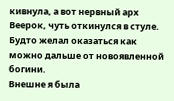кивнула, а вот нервный арх Веерок, чуть откинулся в стуле. Будто желал оказаться как можно дальше от новоявленной богини.
Внешне я была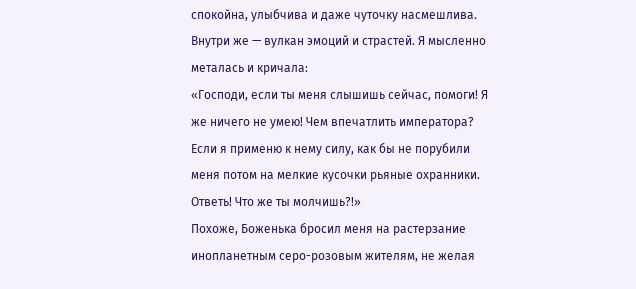спокойна, улыбчива и даже чуточку насмешлива. Внутри же — вулкан эмоций и страстей. Я мысленно металась и кричала:
«Господи, если ты меня слышишь сейчас, помоги! Я же ничего не умею! Чем впечатлить императора? Если я применю к нему силу, как бы не порубили меня потом на мелкие кусочки рьяные охранники. Ответь! Что же ты молчишь?!»
Похоже, Боженька бросил меня на растерзание инопланетным серо-розовым жителям, не желая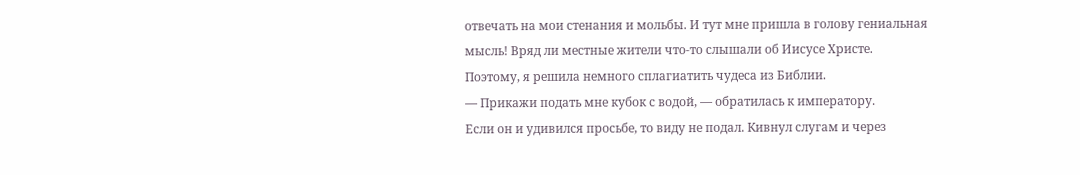отвечать на мои стенания и мольбы. И тут мне пришла в голову гениальная мысль! Вряд ли местные жители что-то слышали об Иисусе Христе. Поэтому, я решила немного сплагиатить чудеса из Библии.
— Прикажи подать мне кубок с водой, — обратилась к императору.
Если он и удивился просьбе, то виду не подал. Кивнул слугам и через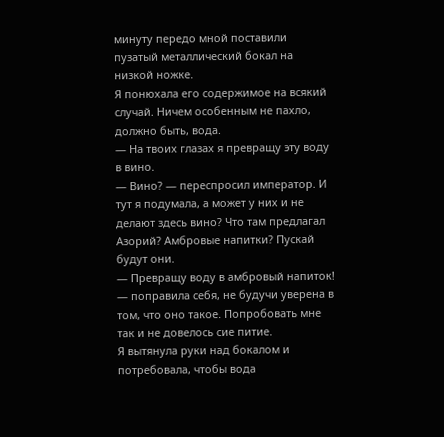минуту передо мной поставили пузатый металлический бокал на низкой ножке.
Я понюхала его содержимое на всякий случай. Ничем особенным не пахло, должно быть, вода.
— На твоих глазах я превращу эту воду в вино.
— Вино? — переспросил император. И тут я подумала, а может у них и не делают здесь вино? Что там предлагал Азорий? Амбровые напитки? Пускай будут они.
— Превращу воду в амбровый напиток! — поправила себя, не будучи уверена в том, что оно такое. Попробовать мне так и не довелось сие питие.
Я вытянула руки над бокалом и потребовала, чтобы вода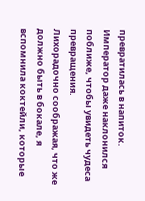превратилась в напиток. Император даже наклонился поближе, чтобы увидеть чудеса превращения.
Лихорадочно соображая, что же должно быть в бокале, я вспомнила коктейли, которые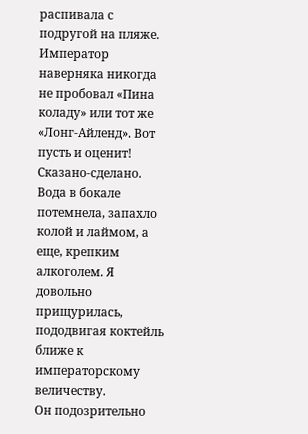распивала с подругой на пляже. Император наверняка никогда не пробовал «Пина коладу» или тот же «Лонг-Айленд». Вот пусть и оценит!
Сказано-сделано.
Вода в бокале потемнела, запахло колой и лаймом, а еще, крепким алкоголем. Я довольно прищурилась, пододвигая коктейль ближе к императорскому величеству.
Он подозрительно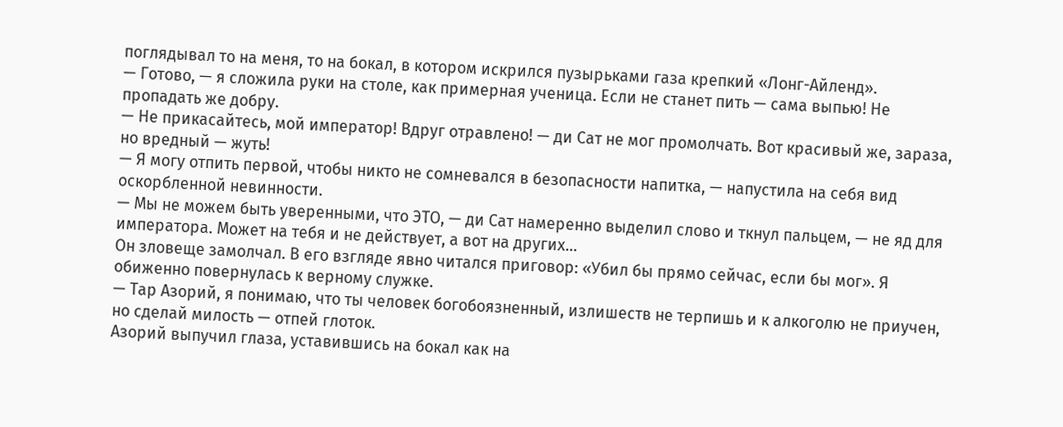поглядывал то на меня, то на бокал, в котором искрился пузырьками газа крепкий «Лонг-Айленд».
— Готово, — я сложила руки на столе, как примерная ученица. Если не станет пить — сама выпью! Не пропадать же добру.
— Не прикасайтесь, мой император! Вдруг отравлено! — ди Сат не мог промолчать. Вот красивый же, зараза, но вредный — жуть!
— Я могу отпить первой, чтобы никто не сомневался в безопасности напитка, — напустила на себя вид оскорбленной невинности.
— Мы не можем быть уверенными, что ЭТО, — ди Сат намеренно выделил слово и ткнул пальцем, — не яд для императора. Может на тебя и не действует, а вот на других…
Он зловеще замолчал. В его взгляде явно читался приговор: «Убил бы прямо сейчас, если бы мог». Я обиженно повернулась к верному служке.
— Тар Азорий, я понимаю, что ты человек богобоязненный, излишеств не терпишь и к алкоголю не приучен, но сделай милость — отпей глоток.
Азорий выпучил глаза, уставившись на бокал как на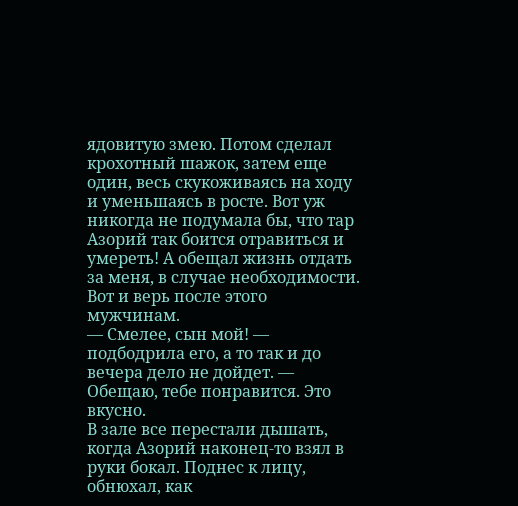ядовитую змею. Потом сделал крохотный шажок, затем еще один, весь скукоживаясь на ходу и уменьшаясь в росте. Вот уж никогда не подумала бы, что тар Азорий так боится отравиться и умереть! А обещал жизнь отдать за меня, в случае необходимости. Вот и верь после этого мужчинам.
— Смелее, сын мой! — подбодрила его, а то так и до вечера дело не дойдет. — Обещаю, тебе понравится. Это вкусно.
В зале все перестали дышать, когда Азорий наконец-то взял в руки бокал. Поднес к лицу, обнюхал, как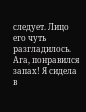следует. Лицо его чуть разгладилось.
Ага, понравился запах! Я сидела в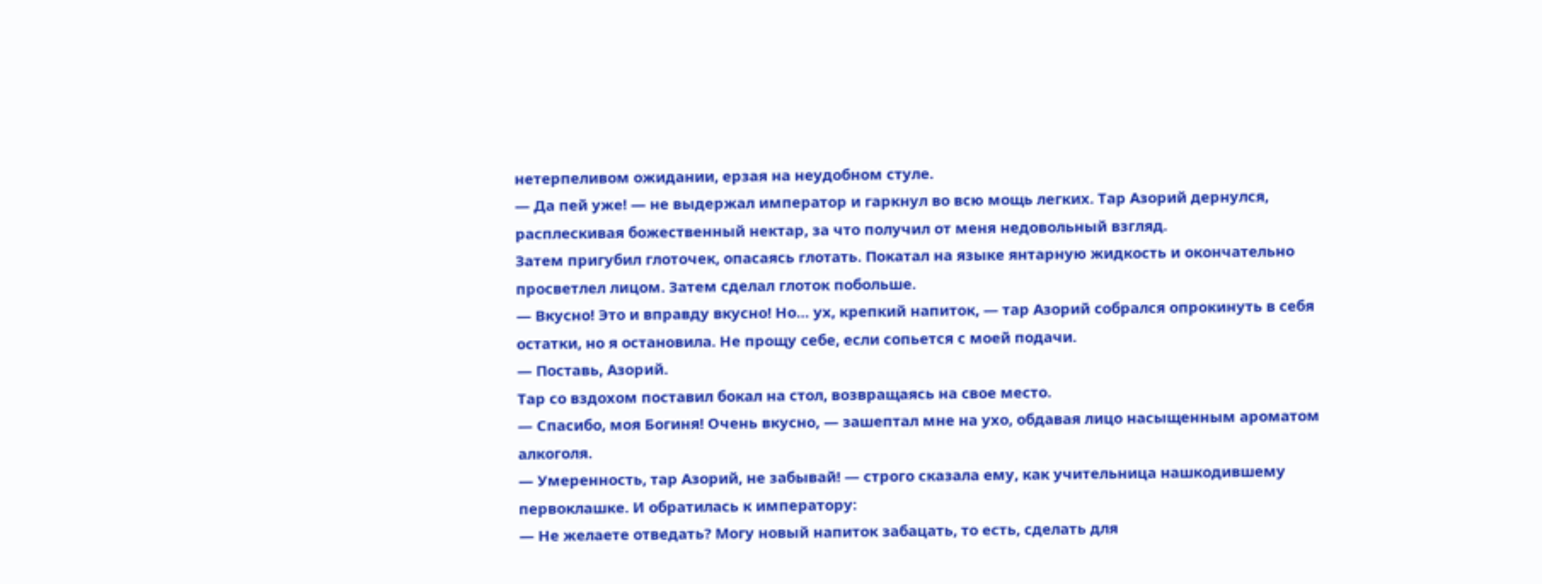нетерпеливом ожидании, ерзая на неудобном стуле.
— Да пей уже! — не выдержал император и гаркнул во всю мощь легких. Тар Азорий дернулся, расплескивая божественный нектар, за что получил от меня недовольный взгляд.
Затем пригубил глоточек, опасаясь глотать. Покатал на языке янтарную жидкость и окончательно просветлел лицом. Затем сделал глоток побольше.
— Вкусно! Это и вправду вкусно! Но… ух, крепкий напиток, — тар Азорий собрался опрокинуть в себя остатки, но я остановила. Не прощу себе, если сопьется с моей подачи.
— Поставь, Азорий.
Тар со вздохом поставил бокал на стол, возвращаясь на свое место.
— Спасибо, моя Богиня! Очень вкусно, — зашептал мне на ухо, обдавая лицо насыщенным ароматом алкоголя.
— Умеренность, тар Азорий, не забывай! — строго сказала ему, как учительница нашкодившему первоклашке. И обратилась к императору:
— Не желаете отведать? Могу новый напиток забацать, то есть, сделать для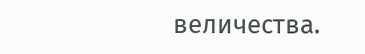величества.